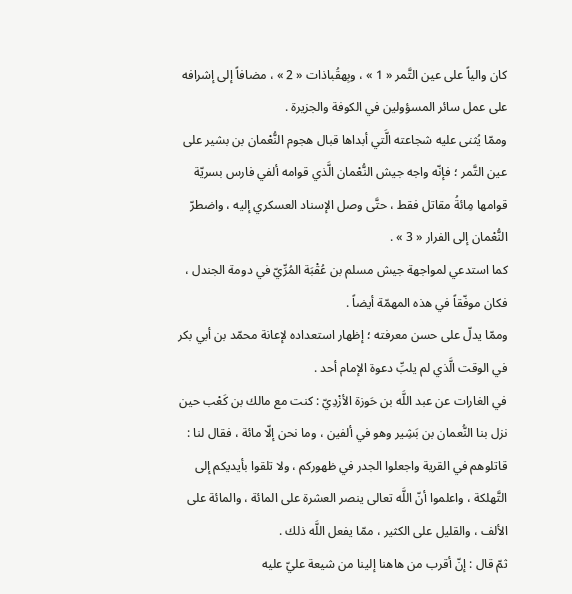كان والياً على عين التَّمر « 1 » ، وبِهقُباذات « 2 » ، مضافاً إلى إشرافه على عمل سائر المسؤولين في الكوفة والجزيرة .
وممّا يُثنى عليه شجاعته الَّتي أبداها قبال هجوم النُّعْمان بن بشير على عين التَّمر ؛ فإنّه واجه جيش النُّعْمان الَّذي قوامه ألفي فارس بسريّة قوامها مِائةُ مقاتل فقط ، حتَّى وصل الإسناد العسكري إليه ، واضطرّ النُّعْمان إلى الفرار « 3 » .
كما استدعي لمواجهة جيش مسلم بن عُقْبَة المُرِّيّ في دومة الجندل ، فكان موفّقاً في هذه المهمّة أيضاً .
وممّا يدلّ على حسن معرفته ؛ إظهار استعداده لإعانة محمّد بن أبي بكر في الوقت الَّذي لم يلبِّ دعوة الإمام أحد .
في الغارات عن عبد اللَّه بن حَوزة الأزْدِيّ : كنت مع مالك بن كَعْب حين نزل بنا النُّعمان بن بَشِير وهو في ألفين ، وما نحن إلّا مائة ، فقال لنا : قاتلوهم في القرية واجعلوا الجدر في ظهوركم ، ولا تلقوا بأيديكم إلى التَّهلكة ، واعلموا أنّ اللَّه تعالى ينصر العشرة على المائة ، والمائة على الألف ، والقليل على الكثير ، ممّا يفعل اللَّه ذلك .
ثمّ قال : إنّ أقرب من هاهنا إلينا من شيعة عليّ عليه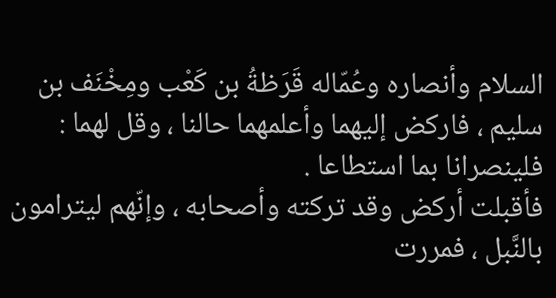السلام وأنصاره وعُمّاله قَرَظةُ بن كَعْب ومِخْنَف بن سليم ، فاركض إليهما وأعلمهما حالنا ، وقل لهما : فلينصرانا بما استطاعا .
فأقبلت أركض وقد تركته وأصحابه ، وإنّهم ليترامون بالنَّبل ، فمررت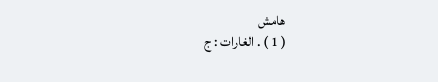هامش
( 1 ) . الغارات : ج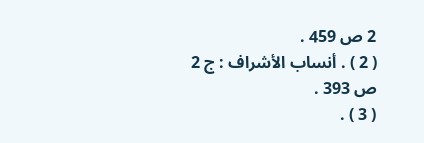2 ص 459 .
( 2 ) . أنساب الأشراف : ج 2 ص 393 .
( 3 ) .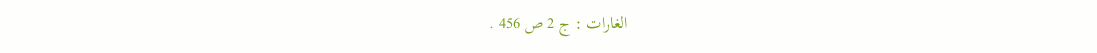الغارات : ج 2 ص 456 .